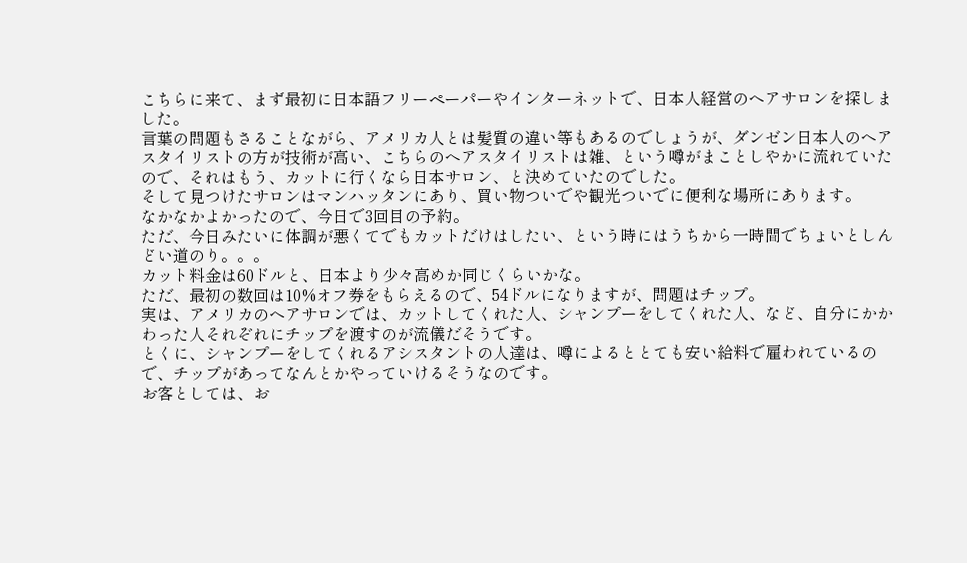こちらに来て、まず最初に日本語フリーペーパーやインターネットで、日本人経営のヘアサロンを探しました。
言葉の問題もさることながら、アメリカ人とは髪質の違い等もあるのでしょうが、ダンゼン日本人のヘアスタイリストの方が技術が高い、こちらのヘアスタイリストは雑、という噂がまことしやかに流れていたので、それはもう、カットに行くなら日本サロン、と決めていたのでした。
そして見つけたサロンはマンハッタンにあり、買い物ついでや観光ついでに便利な場所にあります。
なかなかよかったので、今日で3回目の予約。
ただ、今日みたいに体調が悪くてでもカットだけはしたい、という時にはうちから一時間でちょいとしんどい道のり。。。
カット料金は60ドルと、日本より少々高めか同じくらいかな。
ただ、最初の数回は10%オフ券をもらえるので、54ドルになりますが、問題はチップ。
実は、アメリカのヘアサロンでは、カットしてくれた人、シャンプーをしてくれた人、など、自分にかかわった人それぞれにチップを渡すのが流儀だそうです。
とくに、シャンプーをしてくれるアシスタントの人達は、噂によるととても安い給料で雇われているので、チップがあってなんとかやっていけるそうなのです。
お客としては、お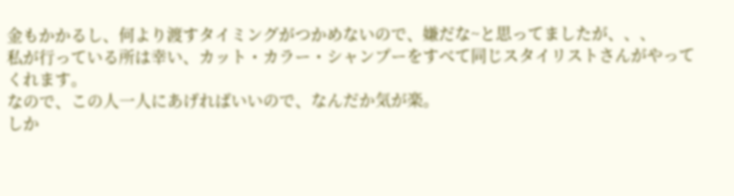金もかかるし、何より渡すタイミングがつかめないので、嫌だな~と思ってましたが、、、
私が行っている所は幸い、カット・カラー・シャンプーをすべて同じスタイリストさんがやってくれます。
なので、この人一人にあげればいいので、なんだか気が楽。
しか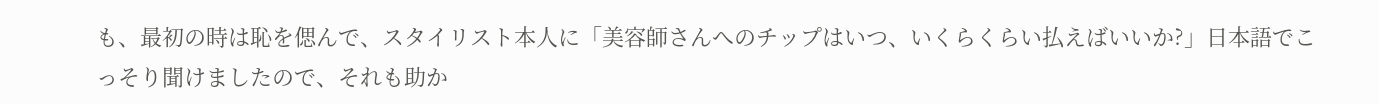も、最初の時は恥を偲んで、スタイリスト本人に「美容師さんへのチップはいつ、いくらくらい払えばいいか?」日本語でこっそり聞けましたので、それも助か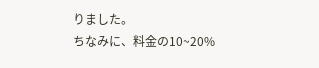りました。
ちなみに、料金の10~20%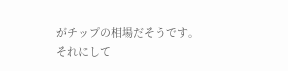がチップの相場だそうです。
それにして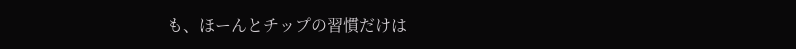も、ほーんとチップの習慣だけは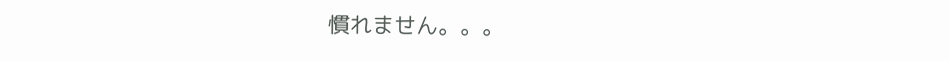慣れません。。。